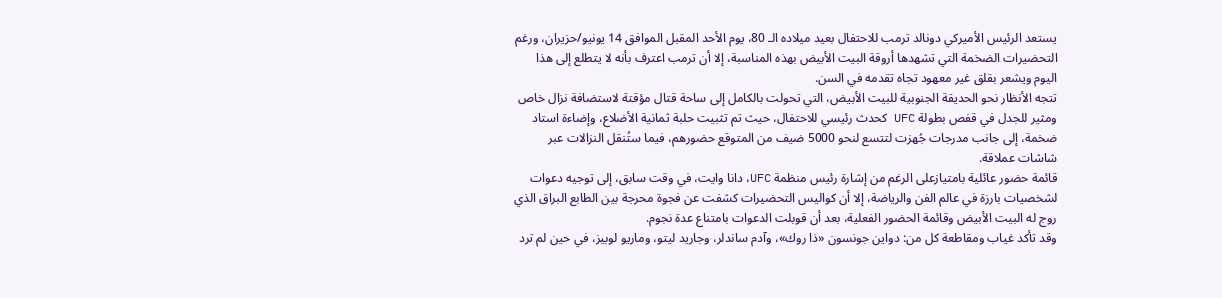يستعد الرئيس الأميركي دونالد ترمب للاحتفال بعيد ميلاده الـ 80، يوم الأحد المقبل الموافق 14 يونيو/حزيران، ورغم التحضيرات الضخمة التي تشهدها أروقة البيت الأبيض بهذه المناسبة، إلا أن ترمب اعترف بأنه لا يتطلع إلى هذا اليوم ويشعر بقلق غير معهود تجاه تقدمه في السن.
تتجه الأنظار نحو الحديقة الجنوبية للبيت الأبيض، التي تحولت بالكامل إلى ساحة قتال مؤقتة لاستضافة نزال خاص ومثير للجدل في قفص بطولة UFC كحدث رئيسي للاحتفال، حيث تم تثبيت حلبة ثمانية الأضلاع، وإضاءة استاد ضخمة، إلى جانب مدرجات جُهزت لتتسع لنحو 5000 ضيف من المتوقع حضورهم، فيما ستُنقل النزالات عبر شاشات عملاقة.
قائمة حضور عائلية بامتيازعلى الرغم من إشارة رئيس منظمة UFC، دانا وايت، في وقت سابق، إلى توجيه دعوات لشخصيات بارزة في عالم الفن والرياضة، إلا أن كواليس التحضيرات كشفت عن فجوة محرجة بين الطابع البراق الذي روج له البيت الأبيض وقائمة الحضور الفعلية، بعد أن قوبلت الدعوات بامتناع عدة نجوم.
وقد تأكد غياب ومقاطعة كل من: دواين جونسون «ذا روك»، وآدم ساندلر، وجاريد ليتو، وماريو لوبيز، في حين لم ترد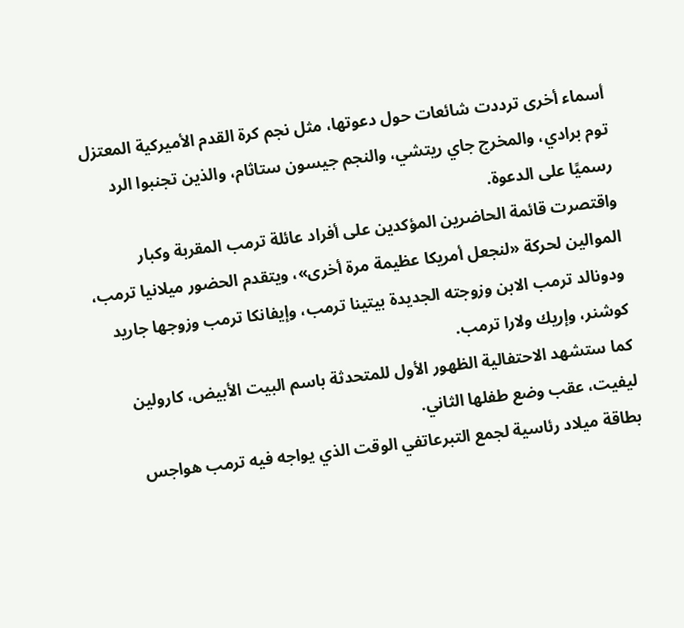أسماء أخرى ترددت شائعات حول دعوتها، مثل نجم كرة القدم الأميركية المعتزل توم برادي، والمخرج جاي ريتشي، والنجم جيسون ستاثام، والذين تجنبوا الرد رسميًا على الدعوة.
واقتصرت قائمة الحاضرين المؤكدين على أفراد عائلة ترمب المقربة وكبار الموالين لحركة «لنجعل أمريكا عظيمة مرة أخرى»، ويتقدم الحضور ميلانيا ترمب، ودونالد ترمب الابن وزوجته الجديدة بيتينا ترمب، وإيفانكا ترمب وزوجها جاريد كوشنر، وإريك ولارا ترمب.
كما ستشهد الاحتفالية الظهور الأول للمتحدثة باسم البيت الأبيض، كارولين ليفيت، عقب وضع طفلها الثاني.
بطاقة ميلاد رئاسية لجمع التبرعاتفي الوقت الذي يواجه فيه ترمب هواجس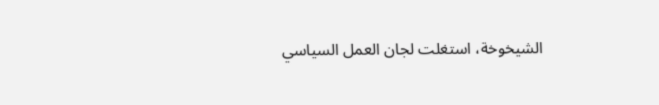الشيخوخة، استغلت لجان العمل السياسي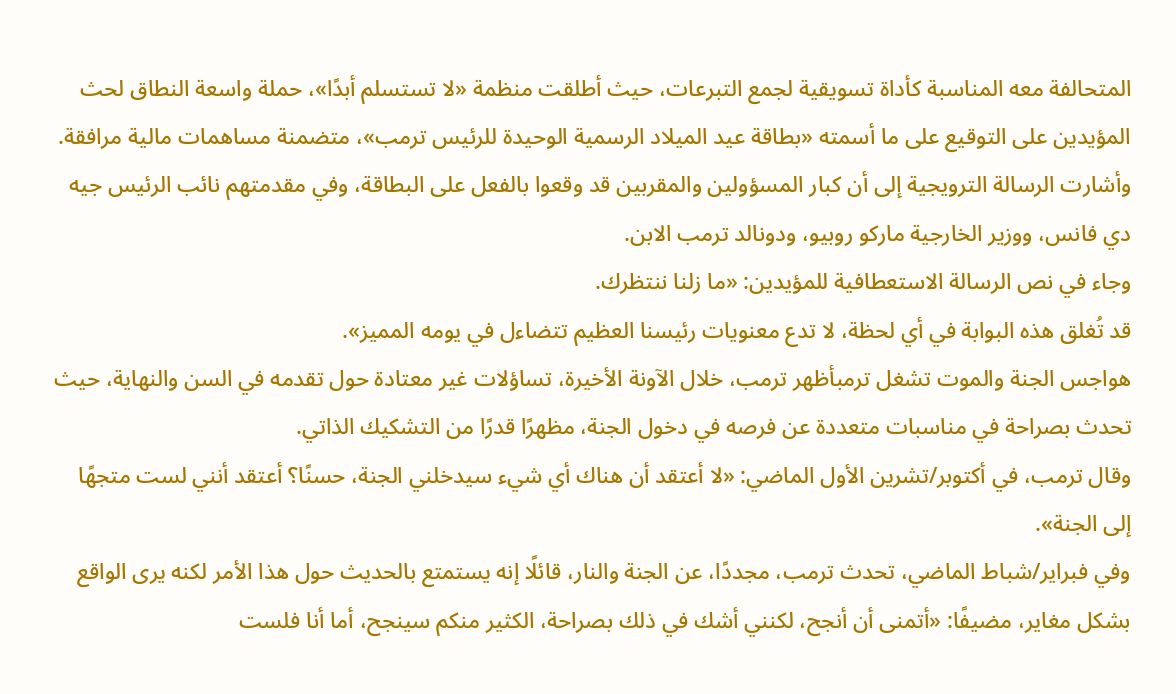المتحالفة معه المناسبة كأداة تسويقية لجمع التبرعات، حيث أطلقت منظمة «لا تستسلم أبدًا»، حملة واسعة النطاق لحث المؤيدين على التوقيع على ما أسمته «بطاقة عيد الميلاد الرسمية الوحيدة للرئيس ترمب»، متضمنة مساهمات مالية مرافقة.
وأشارت الرسالة الترويجية إلى أن كبار المسؤولين والمقربين قد وقعوا بالفعل على البطاقة، وفي مقدمتهم نائب الرئيس جيه دي فانس، ووزير الخارجية ماركو روبيو، ودونالد ترمب الابن.
وجاء في نص الرسالة الاستعطافية للمؤيدين: «ما زلنا ننتظرك.
قد تُغلق هذه البوابة في أي لحظة، لا تدع معنويات رئيسنا العظيم تتضاءل في يومه المميز».
هواجس الجنة والموت تشغل ترمبأظهر ترمب، خلال الآونة الأخيرة، تساؤلات غير معتادة حول تقدمه في السن والنهاية، حيث تحدث بصراحة في مناسبات متعددة عن فرصه في دخول الجنة، مظهرًا قدرًا من التشكيك الذاتي.
وقال ترمب، في أكتوبر/تشرين الأول الماضي: «لا أعتقد أن هناك أي شيء سيدخلني الجنة، حسنًا؟ أعتقد أنني لست متجهًا إلى الجنة».
وفي فبراير/شباط الماضي، تحدث ترمب، مجددًا، عن الجنة والنار، قائلًا إنه يستمتع بالحديث حول هذا الأمر لكنه يرى الواقع بشكل مغاير، مضيفًا: «أتمنى أن أنجح، لكنني أشك في ذلك بصراحة، الكثير منكم سينجح، أما أنا فلست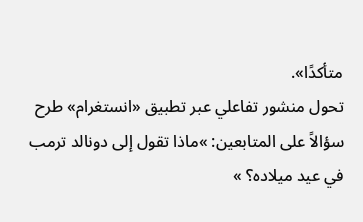متأكدًا».
تحول منشور تفاعلي عبر تطبيق «انستغرام» طرح سؤالاً على المتابعين: »ماذا تقول إلى دونالد ترمب في عيد ميلاده؟ »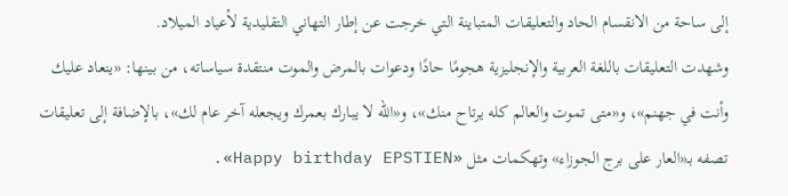إلى ساحة من الانقسام الحاد والتعليقات المتباينة التي خرجت عن إطار التهاني التقليدية لأعياد الميلاد.
وشهدت التعليقات باللغة العربية والإنجليزية هجومًا حادًا ودعوات بالمرض والموت منتقدة سياساته، من بينها: «ينعاد عليك وأنت في جهنم»، و«متى تموت والعالم كله يرتاح منك»، و«الله لا يبارك بعمرك ويجعله آخر عام لك»، بالإضافة إلى تعليقات تصفه بـ«العار على برج الجوزاء» وتهكمات مثل «Happy birthday EPSTIEN».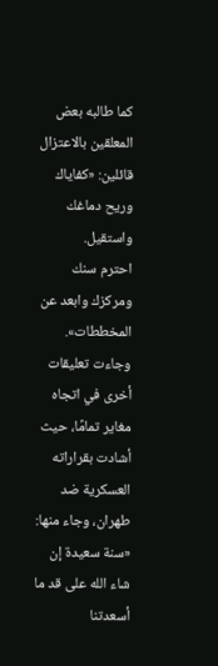كما طالبه بعض المعلقين بالاعتزال قائلين: «كفاياك وريح دماغك واستقيل.
احترم سنك ومركزك وابعد عن المخططات».
وجاءت تعليقات أخرى في اتجاه مغاير تمامًا، حيث أشادت بقراراته العسكرية ضد طهران، وجاء منها: «سنة سعيدة إن شاء الله على قد ما أسعدتنا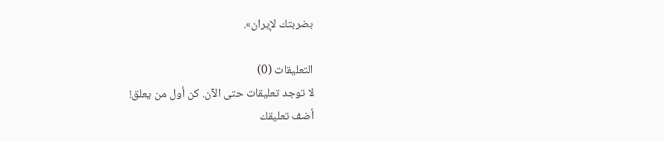بضربتك لإيران».

التعليقات (0)
لا توجد تعليقات حتى الآن. كن أول من يعلق!
أضف تعليقك